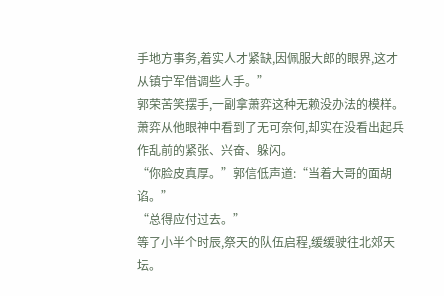手地方事务,着实人才紧缺,因佩服大郎的眼界,这才从镇宁军借调些人手。”
郭荣苦笑摆手,一副拿萧弈这种无赖没办法的模样。
萧弈从他眼神中看到了无可奈何,却实在没看出起兵作乱前的紧张、兴奋、躲闪。
“你脸皮真厚。”郭信低声道:“当着大哥的面胡谄。”
“总得应付过去。”
等了小半个时辰,祭天的队伍启程,缓缓驶往北郊天坛。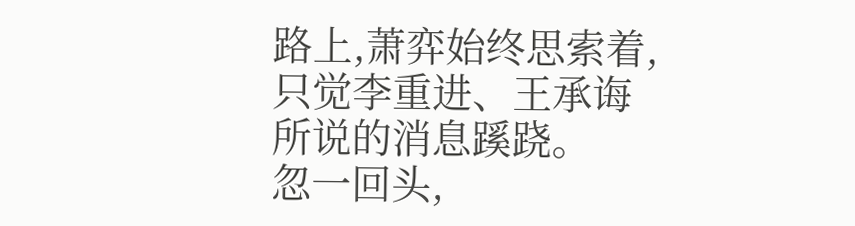路上,萧弈始终思索着,只觉李重进、王承诲所说的消息蹊跷。
忽一回头,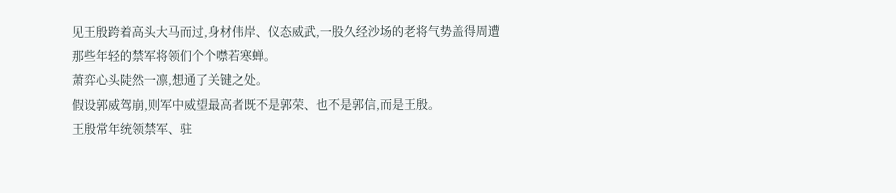见王殷跨着高头大马而过,身材伟岸、仪态威武,一股久经沙场的老将气势盖得周遭那些年轻的禁军将领们个个噤若寒蝉。
萧弈心头陡然一凛,想通了关键之处。
假设郭威驾崩,则军中威望最高者既不是郭荣、也不是郭信,而是王殷。
王殷常年统领禁军、驻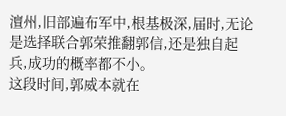澶州,旧部遍布军中,根基极深,届时,无论是选择联合郭荣推翻郭信,还是独自起兵,成功的概率都不小。
这段时间,郭威本就在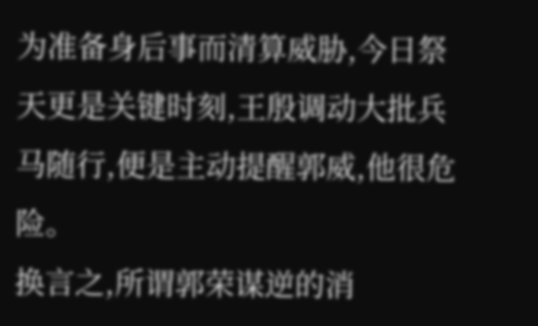为准备身后事而清算威胁,今日祭天更是关键时刻,王殷调动大批兵马随行,便是主动提醒郭威,他很危险。
换言之,所谓郭荣谋逆的消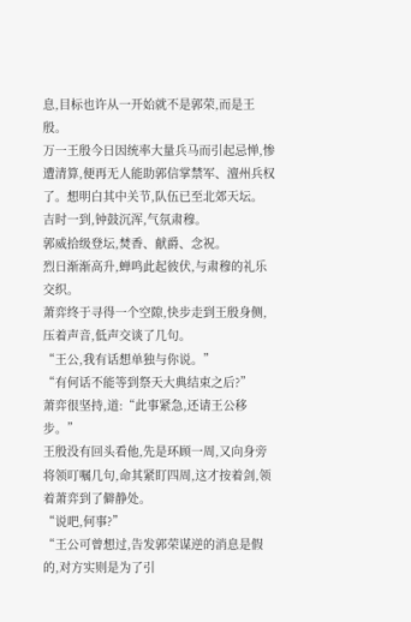息,目标也许从一开始就不是郭荣,而是王殷。
万一王殷今日因统率大量兵马而引起忌惮,惨遭清算,便再无人能助郭信掌禁军、澶州兵权了。想明白其中关节,队伍已至北郊天坛。
吉时一到,钟鼓沉浑,气氛肃穆。
郭威拾级登坛,焚香、献爵、念祝。
烈日渐渐高升,蝉鸣此起彼伏,与肃穆的礼乐交织。
萧弈终于寻得一个空隙,快步走到王殷身侧,压着声音,低声交谈了几句。
“王公,我有话想单独与你说。”
“有何话不能等到祭天大典结束之后?”
萧弈很坚持,道:“此事紧急,还请王公移步。”
王殷没有回头看他,先是环顾一周,又向身旁将领叮嘱几句,命其紧盯四周,这才按着剑,领着萧弈到了僻静处。
“说吧,何事?”
“王公可曾想过,告发郭荣谋逆的消息是假的,对方实则是为了引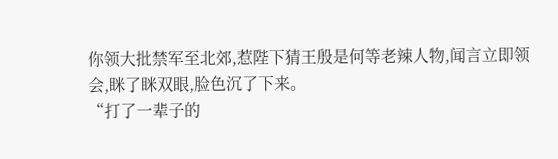你领大批禁军至北郊,惹陛下猜王殷是何等老辣人物,闻言立即领会,眯了眯双眼,脸色沉了下来。
“打了一辈子的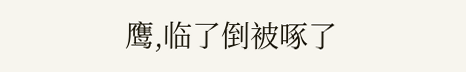鹰,临了倒被啄了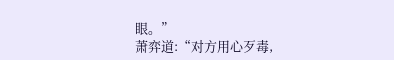眼。”
萧弈道:“对方用心歹毒,